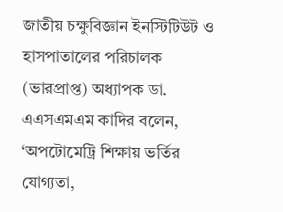জাতীয় চক্ষুবিজ্ঞান ইনস্টিটিউট ও হাসপাতালের পরিচালক (ভারপ্রাপ্ত) অধ্যাপক ডা. এএসএমএম কাদির বলেন, ‘অপটোমেট্রি শিক্ষায় ভর্তির যোগ্যতা,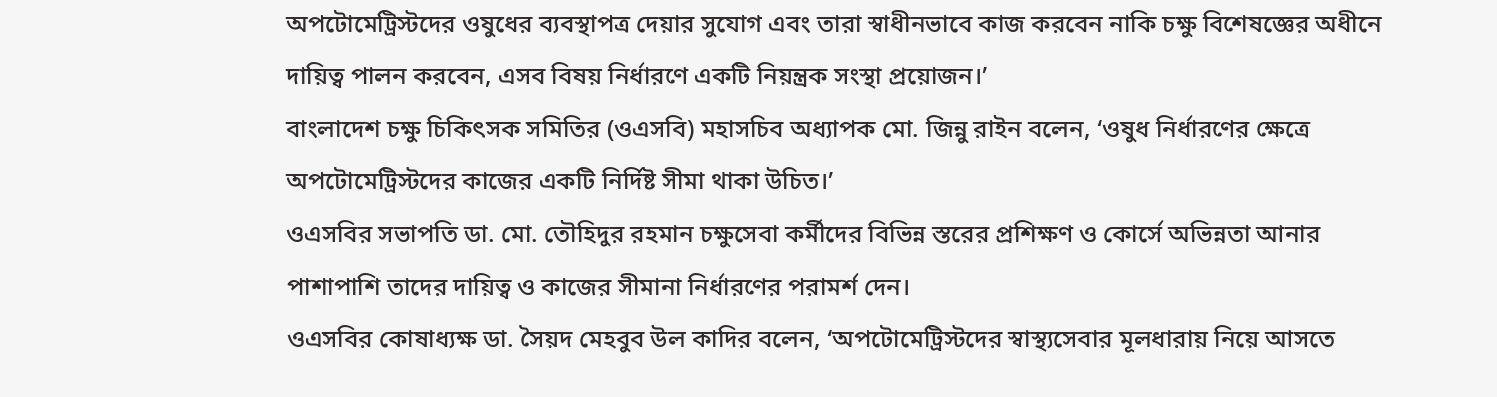অপটোমেট্রিস্টদের ওষুধের ব্যবস্থাপত্র দেয়ার সুযোগ এবং তারা স্বাধীনভাবে কাজ করবেন নাকি চক্ষু বিশেষজ্ঞের অধীনে দায়িত্ব পালন করবেন, এসব বিষয় নির্ধারণে একটি নিয়ন্ত্রক সংস্থা প্রয়োজন।’
বাংলাদেশ চক্ষু চিকিৎসক সমিতির (ওএসবি) মহাসচিব অধ্যাপক মো. জিন্নু রাইন বলেন, ‘ওষুধ নির্ধারণের ক্ষেত্রে অপটোমেট্রিস্টদের কাজের একটি নির্দিষ্ট সীমা থাকা উচিত।’
ওএসবির সভাপতি ডা. মো. তৌহিদুর রহমান চক্ষুসেবা কর্মীদের বিভিন্ন স্তরের প্রশিক্ষণ ও কোর্সে অভিন্নতা আনার পাশাপাশি তাদের দায়িত্ব ও কাজের সীমানা নির্ধারণের পরামর্শ দেন।
ওএসবির কোষাধ্যক্ষ ডা. সৈয়দ মেহবুব উল কাদির বলেন, ‘অপটোমেট্রিস্টদের স্বাস্থ্যসেবার মূলধারায় নিয়ে আসতে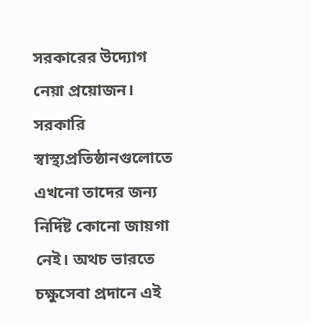সরকারের উদ্যোগ নেয়া প্রয়োজন। সরকারি স্বাস্থ্যপ্রতিষ্ঠানগুলোতে এখনো তাদের জন্য নির্দিষ্ট কোনো জায়গা নেই। অথচ ভারতে চক্ষুসেবা প্রদানে এই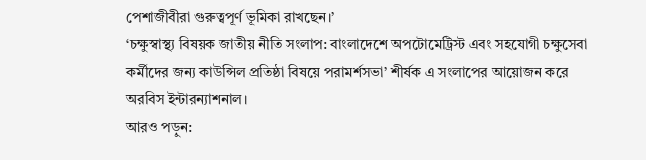পেশাজীবীরা গুরুত্বপূর্ণ ভূমিকা রাখছেন।’
‘চক্ষুস্বাস্থ্য বিষয়ক জাতীয় নীতি সংলাপ: বাংলাদেশে অপটোমেট্রিস্ট এবং সহযোগী চক্ষুসেবা কর্মীদের জন্য কাউন্সিল প্রতিষ্ঠা বিষয়ে পরামর্শসভা’ শীর্ষক এ সংলাপের আয়োজন করে অরবিস ইন্টারন্যাশনাল।
আরও পড়ুন: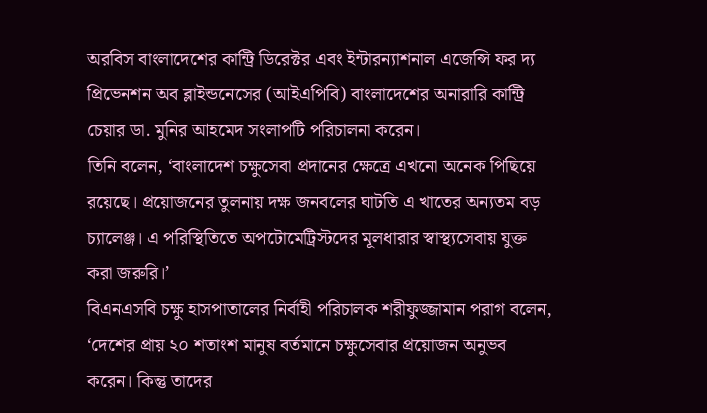অরবিস বাংলাদেশের কান্ট্রি ডিরেক্টর এবং ইন্টারন্যাশনাল এজেন্সি ফর দ্য প্রিভেনশন অব ব্লাইন্ডনেসের (আইএপিবি) বাংলাদেশের অনারারি কান্ট্রি চেয়ার ডা. মুনির আহমেদ সংলাপটি পরিচালনা করেন।
তিনি বলেন, ‘বাংলাদেশ চক্ষুসেবা প্রদানের ক্ষেত্রে এখনো অনেক পিছিয়ে রয়েছে। প্রয়োজনের তুলনায় দক্ষ জনবলের ঘাটতি এ খাতের অন্যতম বড় চ্যালেঞ্জ। এ পরিস্থিতিতে অপটোমেট্রিস্টদের মূলধারার স্বাস্থ্যসেবায় যুক্ত করা জরুরি।’
বিএনএসবি চক্ষু হাসপাতালের নির্বাহী পরিচালক শরীফুজ্জামান পরাগ বলেন, ‘দেশের প্রায় ২০ শতাংশ মানুষ বর্তমানে চক্ষুসেবার প্রয়োজন অনুভব করেন। কিন্তু তাদের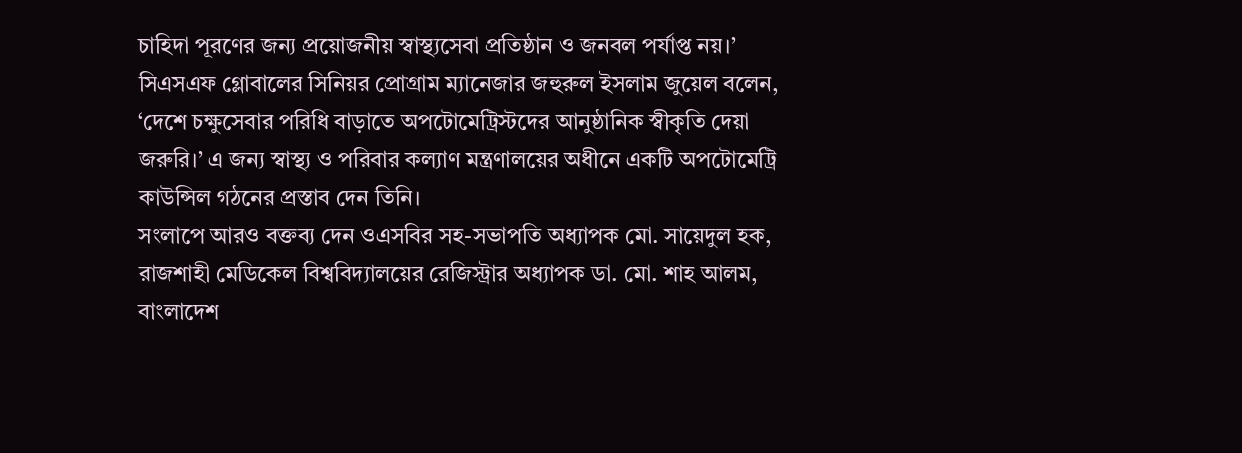চাহিদা পূরণের জন্য প্রয়োজনীয় স্বাস্থ্যসেবা প্রতিষ্ঠান ও জনবল পর্যাপ্ত নয়।’
সিএসএফ গ্লোবালের সিনিয়র প্রোগ্রাম ম্যানেজার জহুরুল ইসলাম জুয়েল বলেন, ‘দেশে চক্ষুসেবার পরিধি বাড়াতে অপটোমেট্রিস্টদের আনুষ্ঠানিক স্বীকৃতি দেয়া জরুরি।’ এ জন্য স্বাস্থ্য ও পরিবার কল্যাণ মন্ত্রণালয়ের অধীনে একটি অপটোমেট্রি কাউন্সিল গঠনের প্রস্তাব দেন তিনি।
সংলাপে আরও বক্তব্য দেন ওএসবির সহ-সভাপতি অধ্যাপক মো. সায়েদুল হক, রাজশাহী মেডিকেল বিশ্ববিদ্যালয়ের রেজিস্ট্রার অধ্যাপক ডা. মো. শাহ আলম, বাংলাদেশ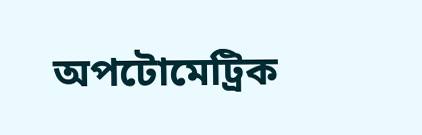অপটোমেট্রিক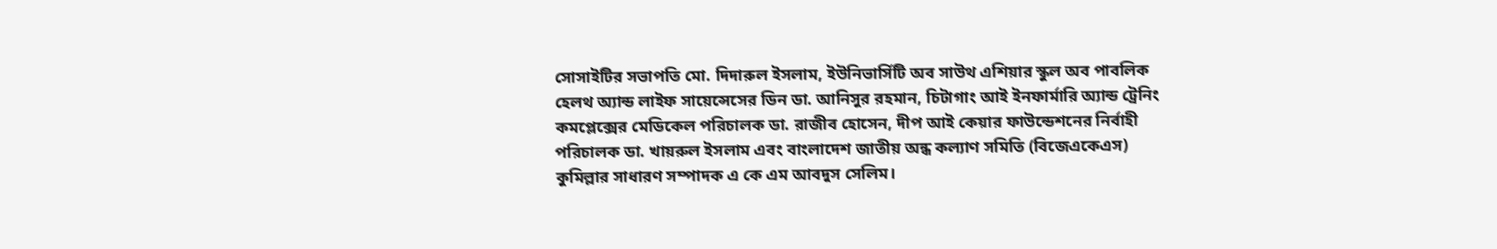সোসাইটির সভাপতি মো. দিদারুল ইসলাম, ইউনিভার্সিটি অব সাউথ এশিয়ার স্কুল অব পাবলিক হেলথ অ্যান্ড লাইফ সায়েন্সেসের ডিন ডা. আনিসুর রহমান, চিটাগাং আই ইনফার্মারি অ্যান্ড ট্রেনিং কমপ্লেক্সের মেডিকেল পরিচালক ডা. রাজীব হোসেন, দীপ আই কেয়ার ফাউন্ডেশনের নির্বাহী পরিচালক ডা. খায়রুল ইসলাম এবং বাংলাদেশ জাতীয় অন্ধ কল্যাণ সমিতি (বিজেএকেএস) কুমিল্লার সাধারণ সম্পাদক এ কে এম আবদুস সেলিম।